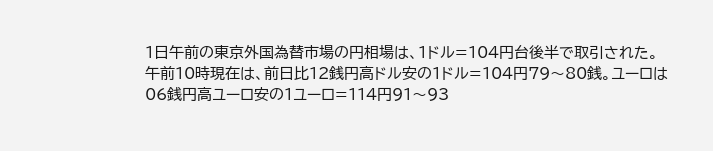1日午前の東京外国為替市場の円相場は、1ドル=104円台後半で取引された。
午前10時現在は、前日比12銭円高ドル安の1ドル=104円79〜80銭。ユーロは06銭円高ユーロ安の1ユーロ=114円91〜93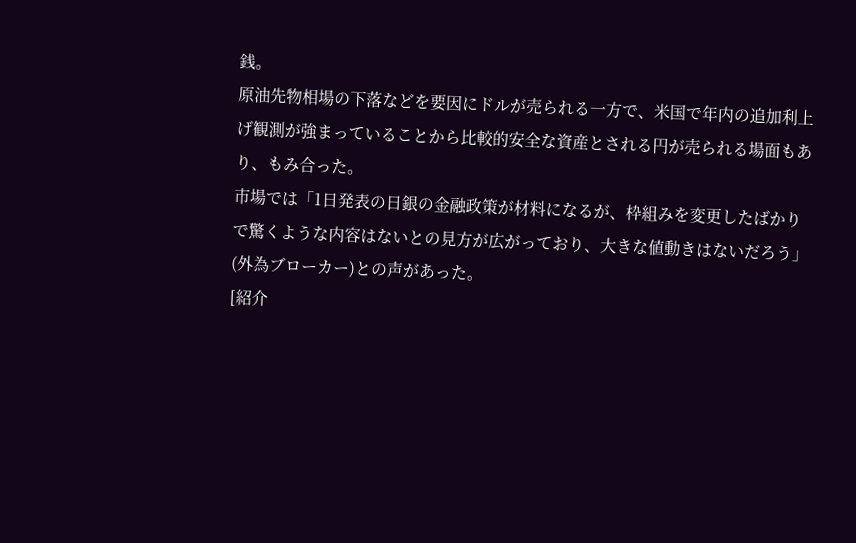銭。
原油先物相場の下落などを要因にドルが売られる一方で、米国で年内の追加利上げ観測が強まっていることから比較的安全な資産とされる円が売られる場面もあり、もみ合った。
市場では「1日発表の日銀の金融政策が材料になるが、枠組みを変更したばかりで驚くような内容はないとの見方が広がっており、大きな値動きはないだろう」(外為ブローカー)との声があった。
[紹介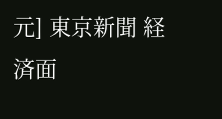元] 東京新聞 経済面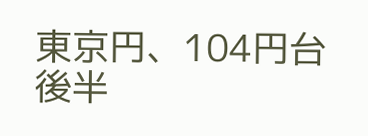東京円、104円台後半